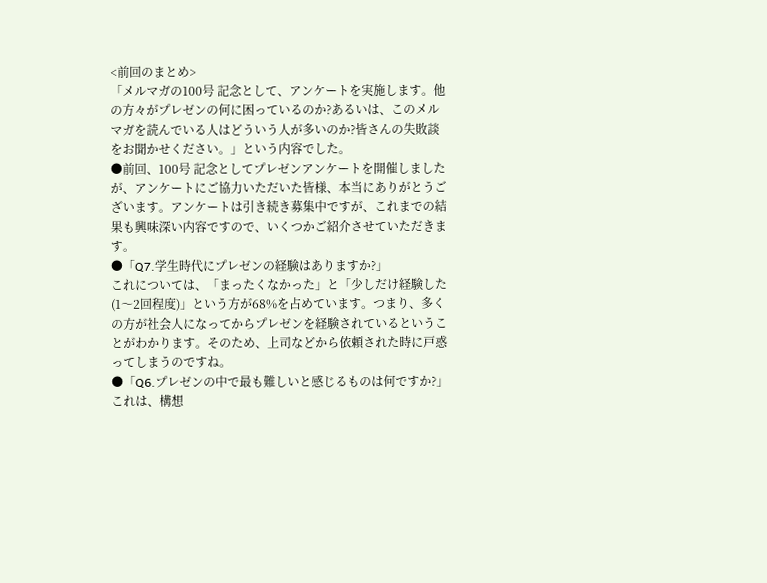<前回のまとめ>
「メルマガの100号 記念として、アンケートを実施します。他の方々がプレゼンの何に困っているのか?あるいは、このメルマガを読んでいる人はどういう人が多いのか?皆さんの失敗談をお聞かせください。」という内容でした。
●前回、100号 記念としてプレゼンアンケートを開催しましたが、アンケートにご協力いただいた皆様、本当にありがとうございます。アンケートは引き続き募集中ですが、これまでの結果も興味深い内容ですので、いくつかご紹介させていただきます。
●「Q7.学生時代にプレゼンの経験はありますか?」
これについては、「まったくなかった」と「少しだけ経験した(1〜2回程度)」という方が68%を占めています。つまり、多くの方が社会人になってからプレゼンを経験されているということがわかります。そのため、上司などから依頼された時に戸惑ってしまうのですね。
●「Q6.プレゼンの中で最も難しいと感じるものは何ですか?」
これは、構想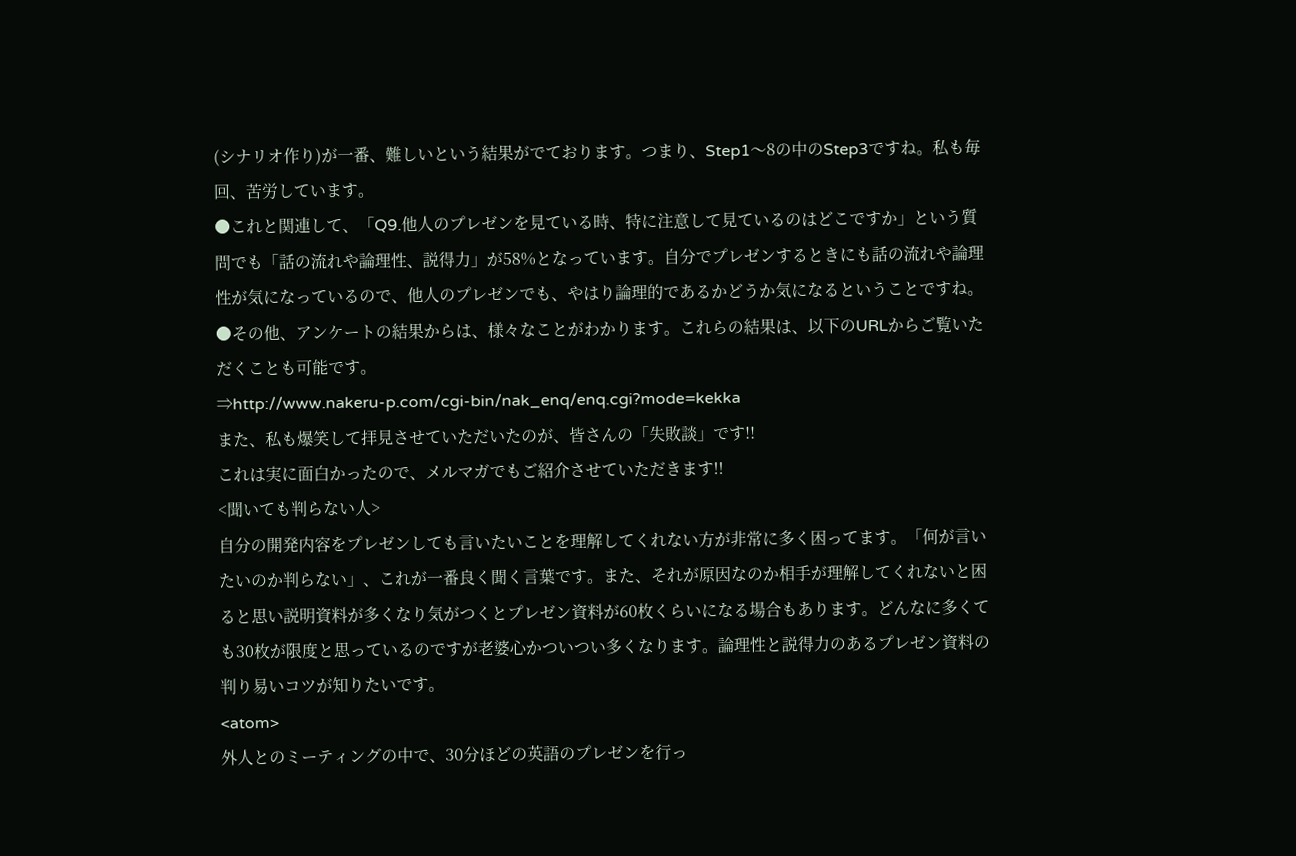(シナリオ作り)が一番、難しいという結果がでております。つまり、Step1〜8の中のStep3ですね。私も毎回、苦労しています。
●これと関連して、「Q9.他人のプレゼンを見ている時、特に注意して見ているのはどこですか」という質問でも「話の流れや論理性、説得力」が58%となっています。自分でプレゼンするときにも話の流れや論理性が気になっているので、他人のプレゼンでも、やはり論理的であるかどうか気になるということですね。
●その他、アンケートの結果からは、様々なことがわかります。これらの結果は、以下のURLからご覧いただくことも可能です。
⇒http://www.nakeru-p.com/cgi-bin/nak_enq/enq.cgi?mode=kekka
また、私も爆笑して拝見させていただいたのが、皆さんの「失敗談」です!!
これは実に面白かったので、メルマガでもご紹介させていただきます!!
<聞いても判らない人>
自分の開発内容をプレゼンしても言いたいことを理解してくれない方が非常に多く困ってます。「何が言いたいのか判らない」、これが一番良く聞く言葉です。また、それが原因なのか相手が理解してくれないと困ると思い説明資料が多くなり気がつくとプレゼン資料が60枚くらいになる場合もあります。どんなに多くても30枚が限度と思っているのですが老婆心かついつい多くなります。論理性と説得力のあるプレゼン資料の判り易いコツが知りたいです。
<atom>
外人とのミーティングの中で、30分ほどの英語のプレゼンを行っ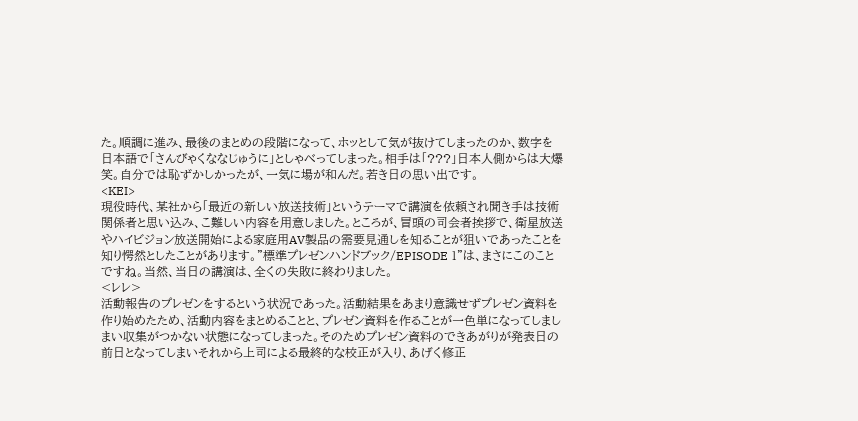た。順調に進み、最後のまとめの段階になって、ホッとして気が抜けてしまったのか、数字を日本語で「さんびゃくななじゅうに」としゃべってしまった。相手は「???」日本人側からは大爆笑。自分では恥ずかしかったが、一気に場が和んだ。若き日の思い出です。
<KEI>
現役時代、某社から「最近の新しい放送技術」というテーマで講演を依頼され聞き手は技術関係者と思い込み、こ難しい内容を用意しました。ところが、冒頭の司会者挨拶で、衛星放送やハイビジョン放送開始による家庭用AV製品の需要見通しを知ることが狙いであったことを知り愕然としたことがあります。”標準プレゼンハンドブック/EPISODE 1”は、まさにこのことですね。当然、当日の講演は、全くの失敗に終わりました。
<レレ>
活動報告のプレゼンをするという状況であった。活動結果をあまり意識せずプレゼン資料を作り始めたため、活動内容をまとめることと、プレゼン資料を作ることが一色単になってしましまい収集がつかない状態になってしまった。そのためプレゼン資料のできあがりが発表日の前日となってしまいそれから上司による最終的な校正が入り、あげく修正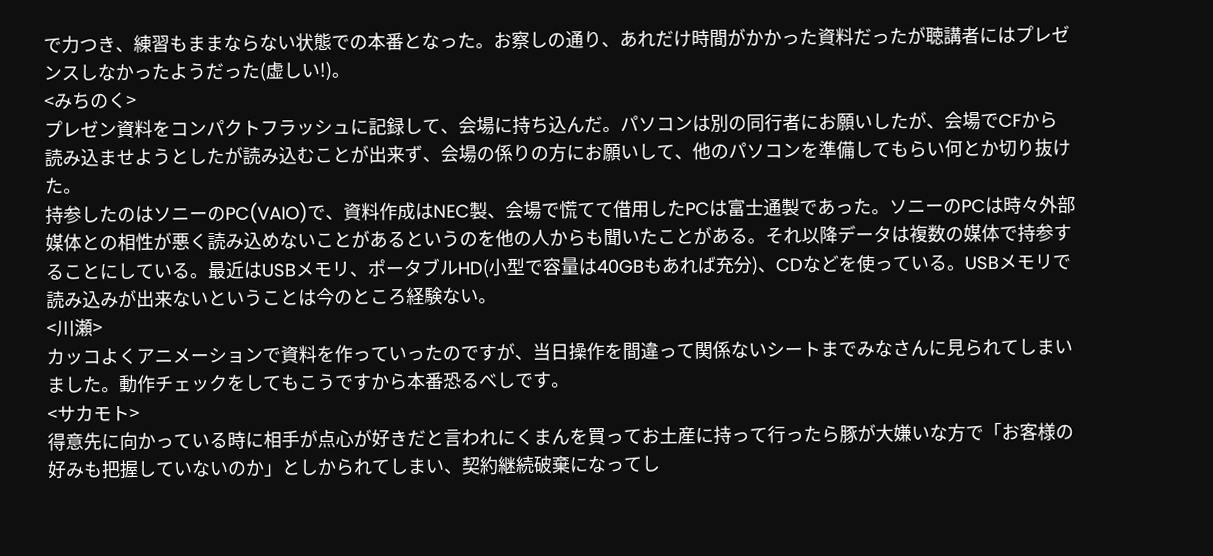で力つき、練習もままならない状態での本番となった。お察しの通り、あれだけ時間がかかった資料だったが聴講者にはプレゼンスしなかったようだった(虚しい!)。
<みちのく>
プレゼン資料をコンパクトフラッシュに記録して、会場に持ち込んだ。パソコンは別の同行者にお願いしたが、会場でCFから読み込ませようとしたが読み込むことが出来ず、会場の係りの方にお願いして、他のパソコンを準備してもらい何とか切り抜けた。
持参したのはソニーのPC(VAIO)で、資料作成はNEC製、会場で慌てて借用したPCは富士通製であった。ソニーのPCは時々外部媒体との相性が悪く読み込めないことがあるというのを他の人からも聞いたことがある。それ以降データは複数の媒体で持参することにしている。最近はUSBメモリ、ポータブルHD(小型で容量は40GBもあれば充分)、CDなどを使っている。USBメモリで読み込みが出来ないということは今のところ経験ない。
<川瀬>
カッコよくアニメーションで資料を作っていったのですが、当日操作を間違って関係ないシートまでみなさんに見られてしまいました。動作チェックをしてもこうですから本番恐るべしです。
<サカモト>
得意先に向かっている時に相手が点心が好きだと言われにくまんを買ってお土産に持って行ったら豚が大嫌いな方で「お客様の好みも把握していないのか」としかられてしまい、契約継続破棄になってし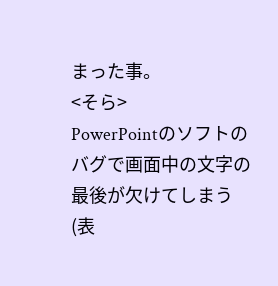まった事。
<そら>
PowerPointのソフトのバグで画面中の文字の最後が欠けてしまう(表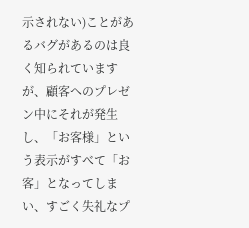示されない)ことがあるバグがあるのは良く知られていますが、顧客へのプレゼン中にそれが発生し、「お客様」という表示がすべて「お客」となってしまい、すごく失礼なプ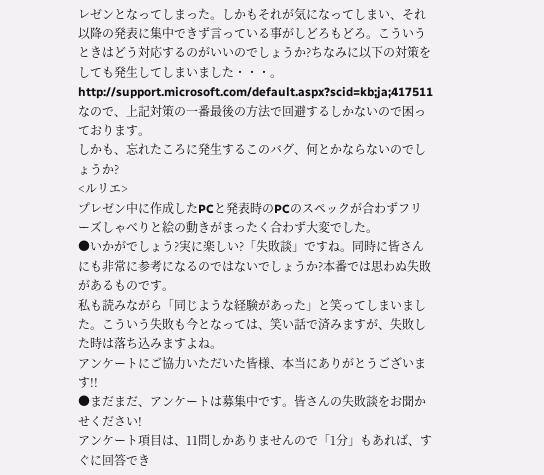レゼンとなってしまった。しかもそれが気になってしまい、それ以降の発表に集中できず言っている事がしどろもどろ。こういうときはどう対応するのがいいのでしょうか?ちなみに以下の対策をしても発生してしまいました・・・。http://support.microsoft.com/default.aspx?scid=kb;ja;417511
なので、上記対策の一番最後の方法で回避するしかないので困っております。
しかも、忘れたころに発生するこのバグ、何とかならないのでしょうか?
<ルリエ>
プレゼン中に作成したPCと発表時のPCのスペックが合わずフリーズしゃべりと絵の動きがまったく合わず大変でした。
●いかがでしょう?実に楽しい?「失敗談」ですね。同時に皆さんにも非常に参考になるのではないでしょうか?本番では思わぬ失敗があるものです。
私も読みながら「同じような経験があった」と笑ってしまいました。こういう失敗も今となっては、笑い話で済みますが、失敗した時は落ち込みますよね。
アンケートにご協力いただいた皆様、本当にありがとうございます!!
●まだまだ、アンケートは募集中です。皆さんの失敗談をお聞かせください!
アンケート項目は、11問しかありませんので「1分」もあれば、すぐに回答でき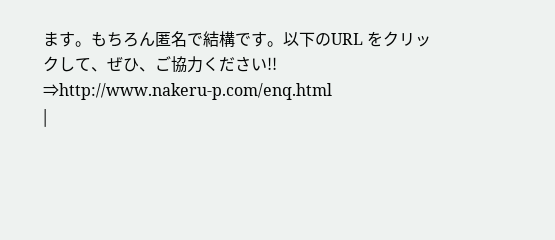ます。もちろん匿名で結構です。以下のURL をクリックして、ぜひ、ご協力ください!!
⇒http://www.nakeru-p.com/enq.html
|